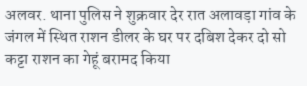अलवर. थाना पुलिस ने शुक्रवार देर रात अलावड़ा गांव के जंगल में स्थित राशन डीलर के घर पर दबिश देकर दो सो कट्टा राशन का गेहूं बरामद किया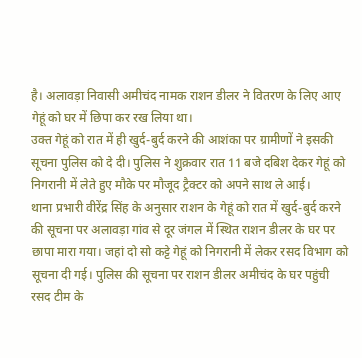है। अलावड़ा निवासी अमीचंद नामक राशन डीलर ने वितरण के लिए आए गेहूं को घर में छिपा कर रख लिया था।
उक्त गेहूं को रात में ही खुर्द-बुर्द करने की आशंका पर ग्रामीणों ने इसकी सूचना पुलिस को दे दी। पुलिस ने शुक्रवार रात 11 बजे दबिश देकर गेहूं को निगरानी में लेते हुए मौके पर मौजूद ट्रैक्टर को अपने साथ ले आई।
थाना प्रभारी वीरेंद्र सिंह के अनुसार राशन के गेहूं को रात में खुर्द-बुर्द करने की सूचना पर अलावड़ा गांव से दूर जंगल में स्थित राशन डीलर के घर पर छापा मारा गया। जहां दो सो कट्टे गेहूं को निगरानी में लेकर रसद विभाग को सूचना दी गई। पुलिस की सूचना पर राशन डीलर अमीचंद के घर पहुंची रसद टीम के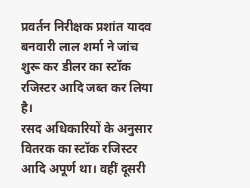प्रवर्तन निरीक्षक प्रशांत यादव बनवारी लाल शर्मा ने जांच शुरू कर डीलर का स्टॉक रजिस्टर आदि जब्त कर लिया है।
रसद अधिकारियों के अनुसार वितरक का स्टॉक रजिस्टर आदि अपूर्ण था। वहीं दूसरी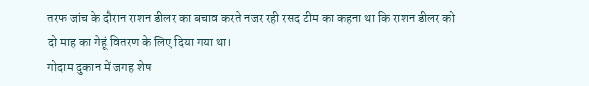तरफ जांच के दौरान राशन डीलर का बचाव करते नजर रही रसद टीम का कहना था कि राशन डीलर को दो माह का गेहूं वितरण के लिए दिया गया था।
गोदाम दुकान में जगह शेष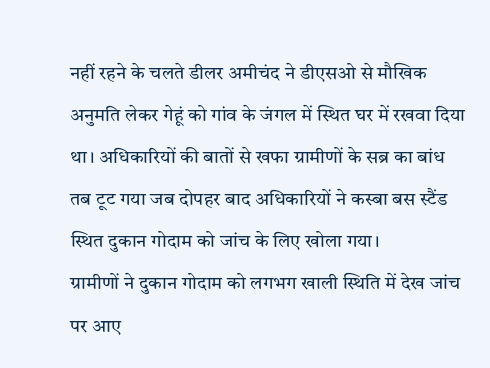नहीं रहने के चलते डीलर अमीचंद ने डीएसओ से मौखिक अनुमति लेकर गेहूं को गांव के जंगल में स्थित घर में रखवा दिया था। अधिकारियों की बातों से खफा ग्रामीणों के सब्र का बांध तब टूट गया जब दोपहर बाद अधिकारियों ने कस्बा बस स्टैंड स्थित दुकान गोदाम को जांच के लिए खोला गया।
ग्रामीणों ने दुकान गोदाम को लगभग खाली स्थिति में देख जांच पर आए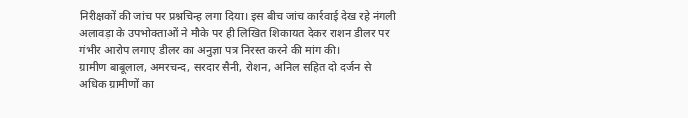निरीक्षकों की जांच पर प्रश्नचिन्ह लगा दिया। इस बीच जांच कार्रवाई देख रहे नंगली अलावड़ा के उपभोक्ताओं ने मौके पर ही लिखित शिकायत देकर राशन डीलर पर गंभीर आरोप लगाए डीलर का अनुज्ञा पत्र निरस्त करने की मांग की।
ग्रामीण बाबूलाल, अमरचन्द, सरदार सैनी, रोशन, अनिल सहित दो दर्जन से अधिक ग्रामीणों का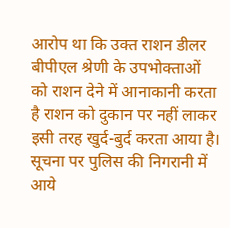आरोप था कि उक्त राशन डीलर बीपीएल श्रेणी के उपभोक्ताओं को राशन देने में आनाकानी करता है राशन को दुकान पर नहीं लाकर इसी तरह खुर्द-बुर्द करता आया है।
सूचना पर पुलिस की निगरानी में आये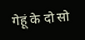गेहूं के दो सो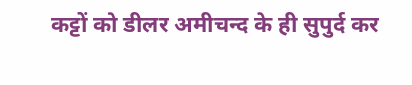कट्टों को डीलर अमीचन्द के ही सुपुर्द कर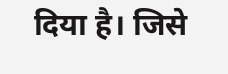दिया है। जिसे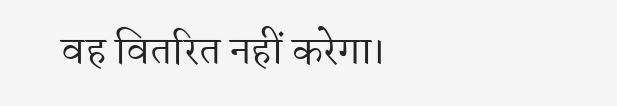वह वितरित नहीं करेगा।